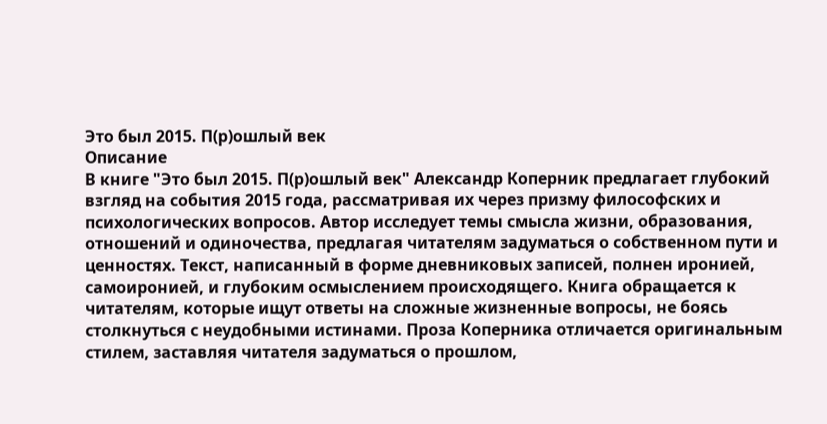Это был 2015. П(р)ошлый век
Описание
В книге "Это был 2015. П(р)ошлый век" Александр Коперник предлагает глубокий взгляд на события 2015 года, рассматривая их через призму философских и психологических вопросов. Автор исследует темы смысла жизни, образования, отношений и одиночества, предлагая читателям задуматься о собственном пути и ценностях. Текст, написанный в форме дневниковых записей, полнен иронией, самоиронией, и глубоким осмыслением происходящего. Книга обращается к читателям, которые ищут ответы на сложные жизненные вопросы, не боясь столкнуться с неудобными истинами. Проза Коперника отличается оригинальным стилем, заставляя читателя задуматься о прошлом,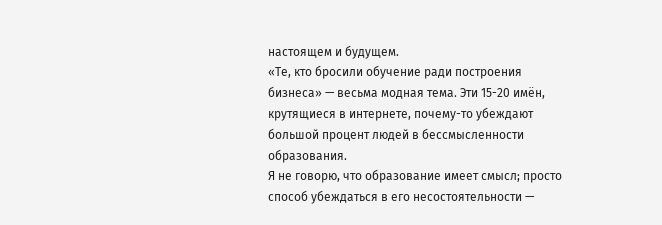настоящем и будущем.
«Те, кто бросили обучение ради построения бизнеса» — весьма модная тема. Эти 15-20 имён, крутящиеся в интернете, почему-то убеждают большой процент людей в бессмысленности образования.
Я не говорю, что образование имеет смысл; просто способ убеждаться в его несостоятельности —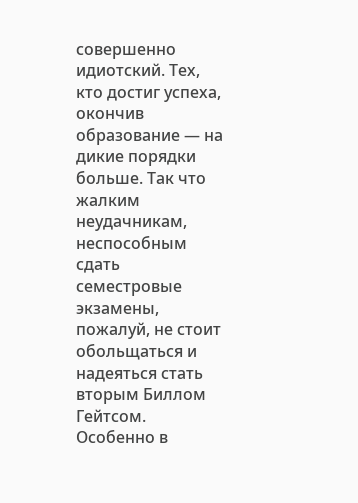совершенно идиотский. Тех, кто достиг успеха, окончив образование — на дикие порядки больше. Так что жалким неудачникам, неспособным сдать семестровые экзамены, пожалуй, не стоит обольщаться и надеяться стать вторым Биллом Гейтсом. Особенно в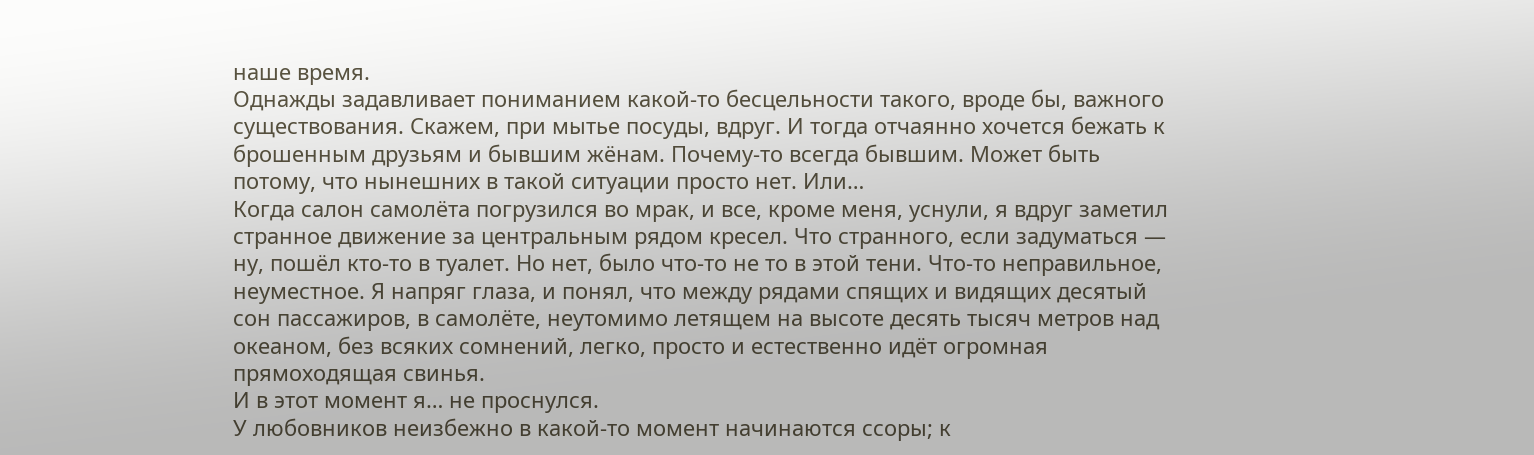наше время.
Однажды задавливает пониманием какой-то бесцельности такого, вроде бы, важного существования. Скажем, при мытье посуды, вдруг. И тогда отчаянно хочется бежать к брошенным друзьям и бывшим жёнам. Почему-то всегда бывшим. Может быть потому, что нынешних в такой ситуации просто нет. Или…
Когда салон самолёта погрузился во мрак, и все, кроме меня, уснули, я вдруг заметил странное движение за центральным рядом кресел. Что странного, если задуматься — ну, пошёл кто-то в туалет. Но нет, было что-то не то в этой тени. Что-то неправильное, неуместное. Я напряг глаза, и понял, что между рядами спящих и видящих десятый сон пассажиров, в самолёте, неутомимо летящем на высоте десять тысяч метров над океаном, без всяких сомнений, легко, просто и естественно идёт огромная прямоходящая свинья.
И в этот момент я… не проснулся.
У любовников неизбежно в какой-то момент начинаются ссоры; к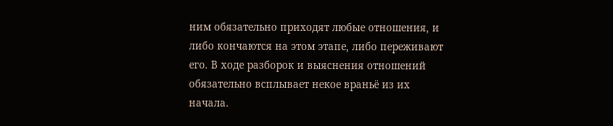ним обязательно приходят любые отношения, и либо кончаются на этом этапе, либо переживают его. В ходе разборок и выяснения отношений обязательно всплывает некое враньё из их начала.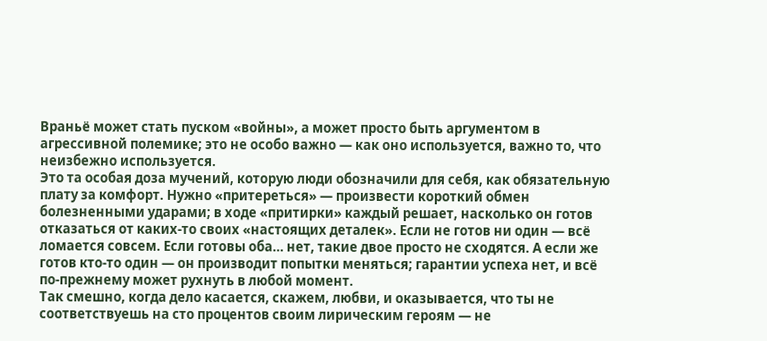Враньё может стать пуском «войны», а может просто быть аргументом в агрессивной полемике; это не особо важно — как оно используется, важно то, что неизбежно используется.
Это та особая доза мучений, которую люди обозначили для себя, как обязательную плату за комфорт. Нужно «притереться» — произвести короткий обмен болезненными ударами; в ходе «притирки» каждый решает, насколько он готов отказаться от каких-то своих «настоящих деталек». Если не готов ни один — всё ломается совсем. Если готовы оба… нет, такие двое просто не сходятся. А если же готов кто-то один — он производит попытки меняться; гарантии успеха нет, и всё по-прежнему может рухнуть в любой момент.
Так смешно, когда дело касается, скажем, любви, и оказывается, что ты не соответствуешь на сто процентов своим лирическим героям — не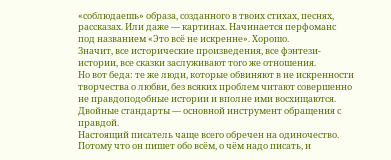«соблюдаешь» образа, созданного в твоих стихах, песнях, рассказах. Или даже — картинах. Начинается перфоманс под названием «Это всё не искренне». Хорошо.
Значит, все исторические произведения, все фэнтези-истории, все сказки заслуживают того же отношения.
Но вот беда: те же люди, которые обвиняют в не искренности творчества о любви, без всяких проблем читают совершенно не правдоподобные истории и вполне ими восхищаются.
Двойные стандарты — основной инструмент обращения с правдой.
Настоящий писатель чаще всего обречен на одиночество. Потому что он пишет обо всём, о чём надо писать, и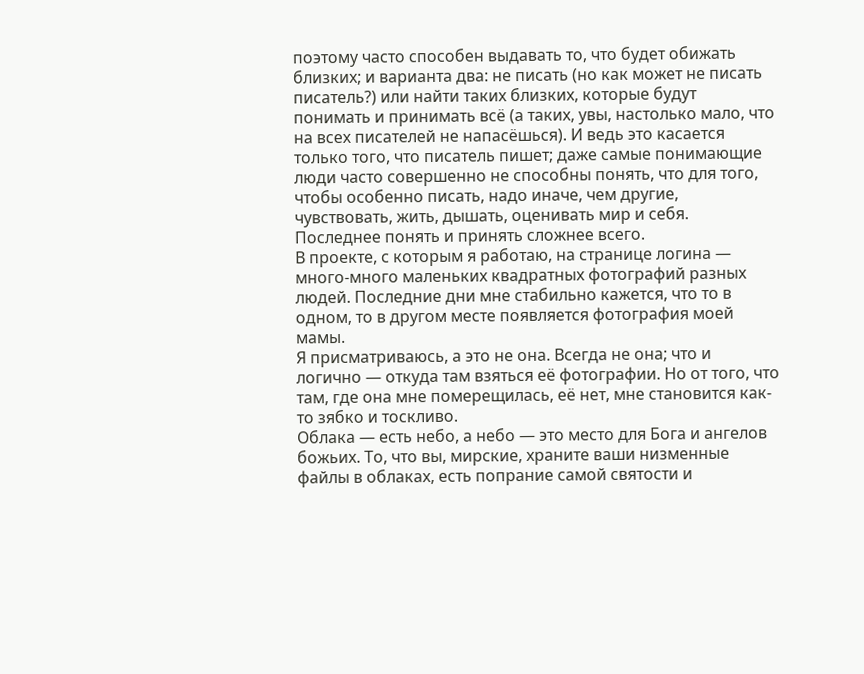поэтому часто способен выдавать то, что будет обижать близких; и варианта два: не писать (но как может не писать писатель?) или найти таких близких, которые будут понимать и принимать всё (а таких, увы, настолько мало, что на всех писателей не напасёшься). И ведь это касается только того, что писатель пишет; даже самые понимающие люди часто совершенно не способны понять, что для того, чтобы особенно писать, надо иначе, чем другие, чувствовать, жить, дышать, оценивать мир и себя. Последнее понять и принять сложнее всего.
В проекте, с которым я работаю, на странице логина — много-много маленьких квадратных фотографий разных людей. Последние дни мне стабильно кажется, что то в одном, то в другом месте появляется фотография моей мамы.
Я присматриваюсь, а это не она. Всегда не она; что и логично — откуда там взяться её фотографии. Но от того, что там, где она мне померещилась, её нет, мне становится как-то зябко и тоскливо.
Облака — есть небо, а небо — это место для Бога и ангелов божьих. То, что вы, мирские, храните ваши низменные файлы в облаках, есть попрание самой святости и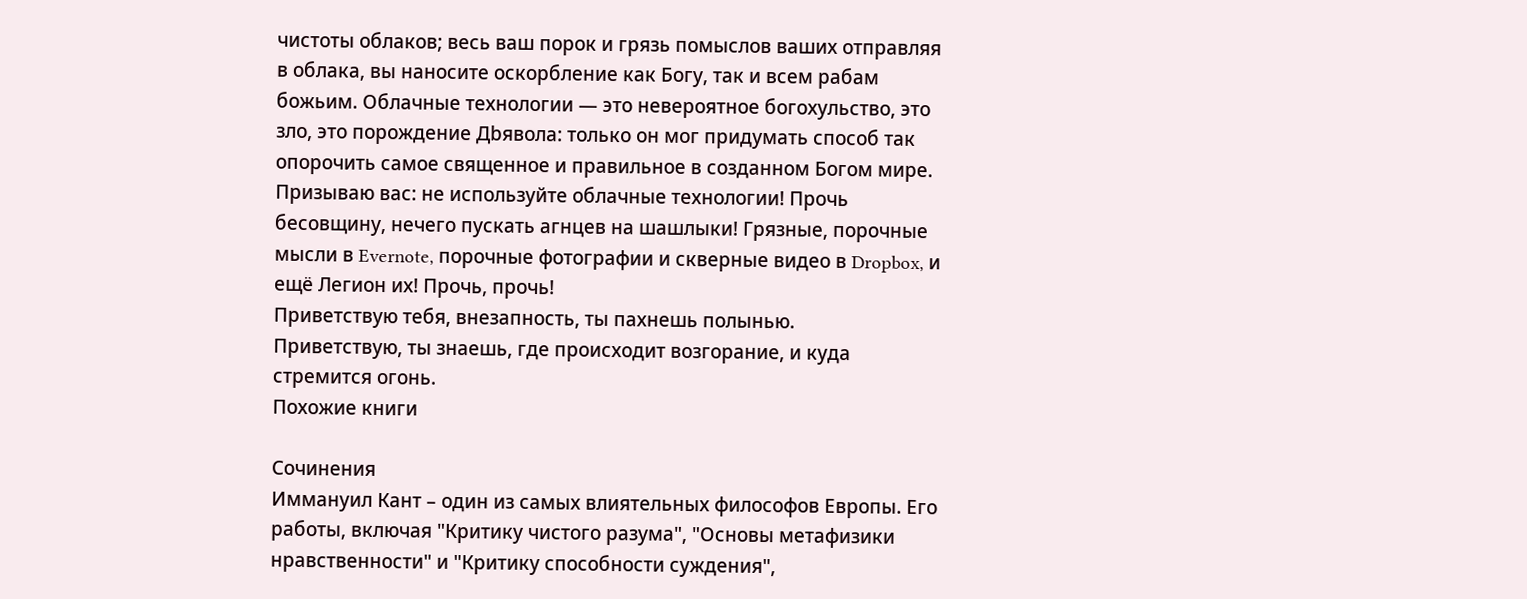чистоты облаков; весь ваш порок и грязь помыслов ваших отправляя в облака, вы наносите оскорбление как Богу, так и всем рабам божьим. Облачные технологии — это невероятное богохульство, это зло, это порождение Дbявола: только он мог придумать способ так опорочить самое священное и правильное в созданном Богом мире. Призываю вас: не используйте облачные технологии! Прочь бесовщину, нечего пускать агнцев на шашлыки! Грязные, порочные мысли в Evernote, порочные фотографии и скверные видео в Dropbox, и ещё Легион их! Прочь, прочь!
Приветствую тебя, внезапность, ты пахнешь полынью.
Приветствую, ты знаешь, где происходит возгорание, и куда стремится огонь.
Похожие книги

Сочинения
Иммануил Кант – один из самых влиятельных философов Европы. Его работы, включая "Критику чистого разума", "Основы метафизики нравственности" и "Критику способности суждения",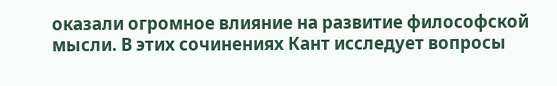оказали огромное влияние на развитие философской мысли. В этих сочинениях Кант исследует вопросы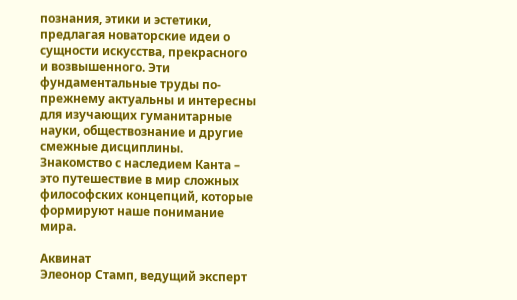познания, этики и эстетики, предлагая новаторские идеи о сущности искусства, прекрасного и возвышенного. Эти фундаментальные труды по-прежнему актуальны и интересны для изучающих гуманитарные науки, обществознание и другие смежные дисциплины. Знакомство с наследием Канта – это путешествие в мир сложных философских концепций, которые формируют наше понимание мира.

Аквинат
Элеонор Стамп, ведущий эксперт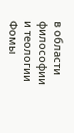в области философии и теологии Фомы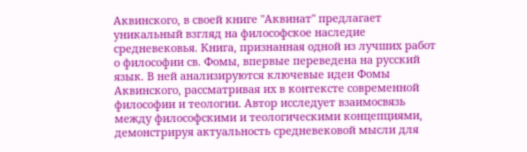Аквинского, в своей книге "Аквинат" предлагает уникальный взгляд на философское наследие средневековья. Книга, признанная одной из лучших работ о философии св. Фомы, впервые переведена на русский язык. В ней анализируются ключевые идеи Фомы Аквинского, рассматривая их в контексте современной философии и теологии. Автор исследует взаимосвязь между философскими и теологическими концепциями, демонстрируя актуальность средневековой мысли для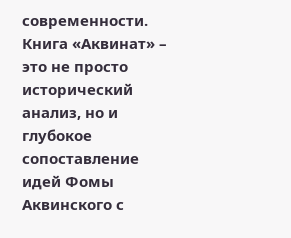современности. Книга «Аквинат» – это не просто исторический анализ, но и глубокое сопоставление идей Фомы Аквинского с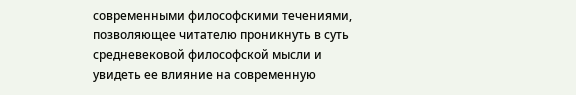современными философскими течениями, позволяющее читателю проникнуть в суть средневековой философской мысли и увидеть ее влияние на современную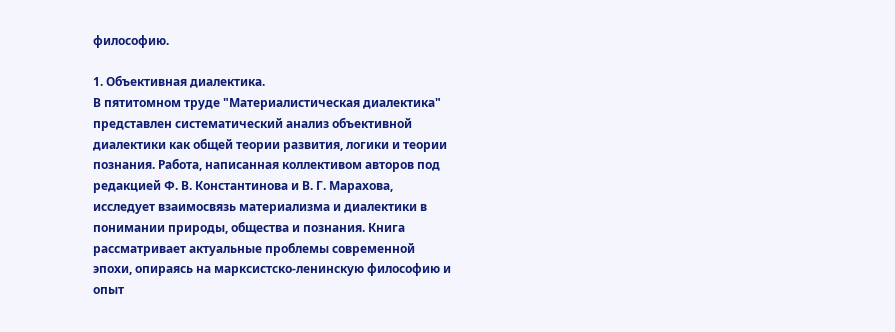философию.

1. Объективная диалектика.
В пятитомном труде "Материалистическая диалектика" представлен систематический анализ объективной диалектики как общей теории развития, логики и теории познания. Работа, написанная коллективом авторов под редакцией Ф. В. Константинова и В. Г. Марахова, исследует взаимосвязь материализма и диалектики в понимании природы, общества и познания. Книга рассматривает актуальные проблемы современной эпохи, опираясь на марксистско-ленинскую философию и опыт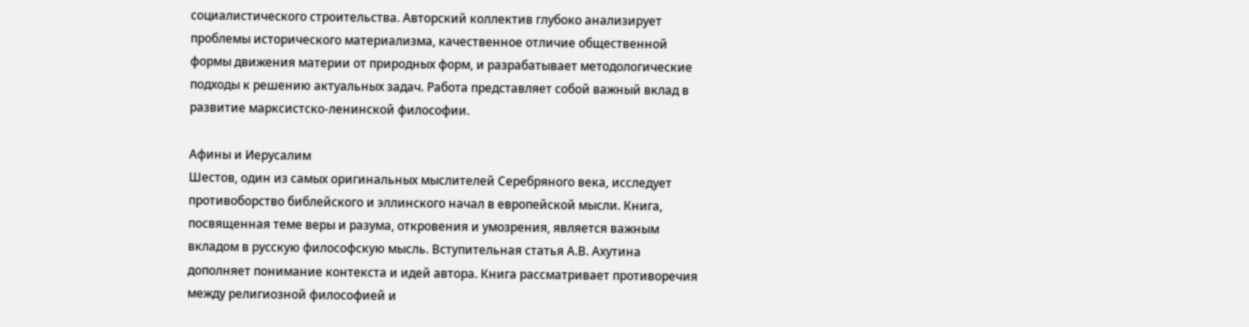социалистического строительства. Авторский коллектив глубоко анализирует проблемы исторического материализма, качественное отличие общественной формы движения материи от природных форм, и разрабатывает методологические подходы к решению актуальных задач. Работа представляет собой важный вклад в развитие марксистско-ленинской философии.

Афины и Иерусалим
Шестов, один из самых оригинальных мыслителей Серебряного века, исследует противоборство библейского и эллинского начал в европейской мысли. Книга, посвященная теме веры и разума, откровения и умозрения, является важным вкладом в русскую философскую мысль. Вступительная статья А.В. Ахутина дополняет понимание контекста и идей автора. Книга рассматривает противоречия между религиозной философией и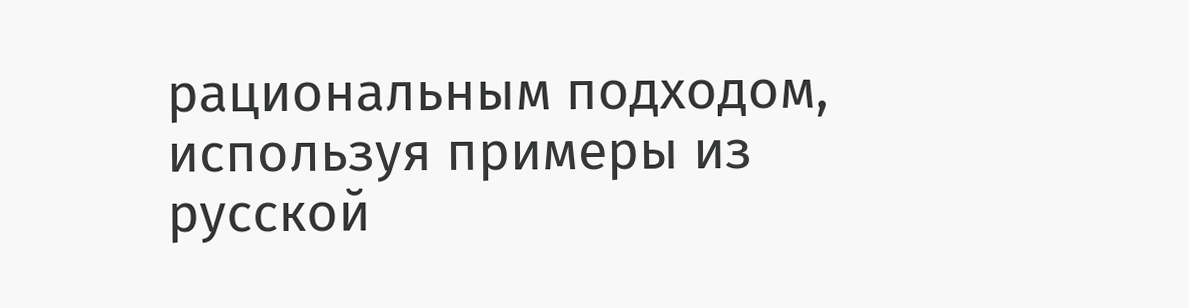рациональным подходом, используя примеры из русской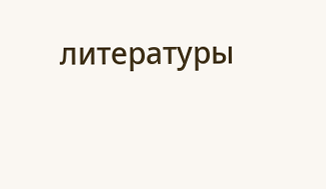литературы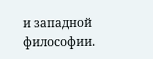и западной философии.